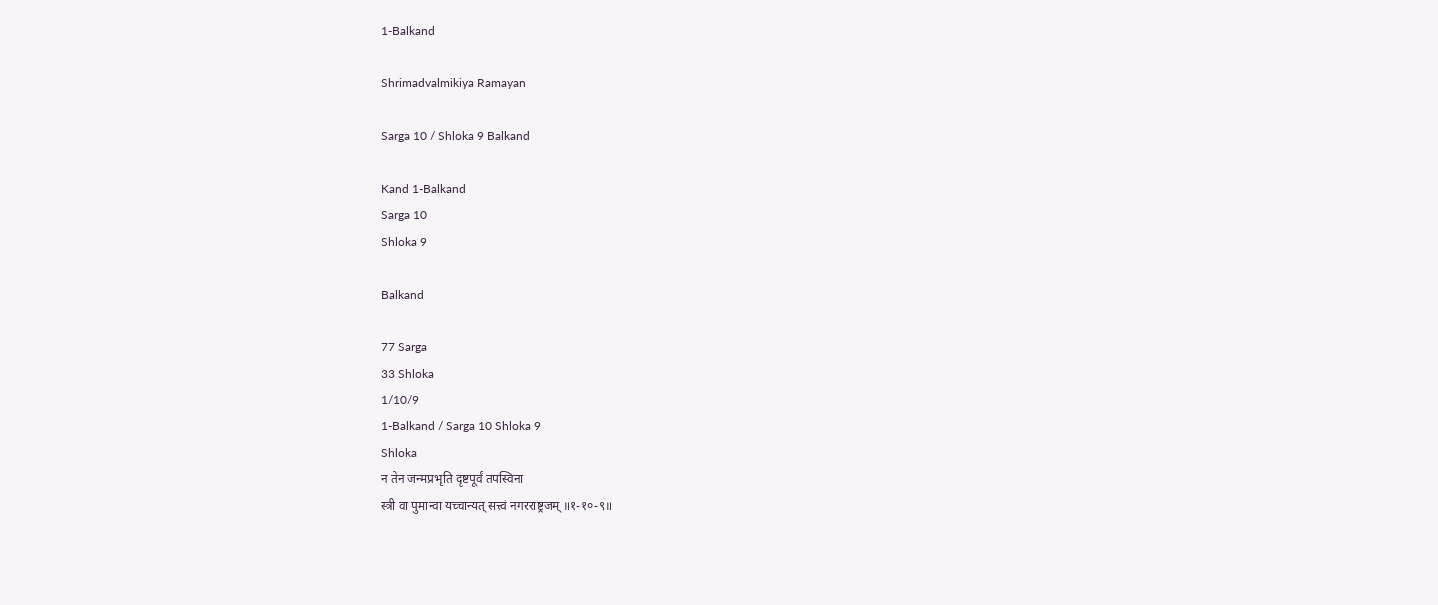1-Balkand

Shrimadvalmikiya Ramayan

Sarga 10 / Shloka 9 Balkand

Kand 1-Balkand
Sarga 10
Shloka 9

Balkand

77 Sarga
33 Shloka
1/10/9
1-Balkand / Sarga 10 Shloka 9
Shloka
न तेन जन्मप्रभृति दृष्टपूर्वं तपस्विना
स्त्री वा पुमान्वा यच्चान्यत् सत्त्वं नगरराष्ट्रजम् ॥१-१०-९॥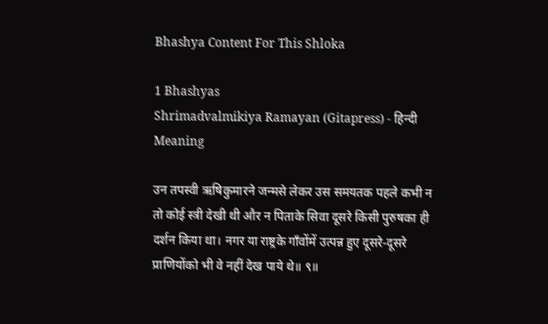Bhashya Content For This Shloka

1 Bhashyas
Shrimadvalmikiya Ramayan (Gitapress) - हिन्दी
Meaning

उन तपस्वी ऋषिकुमारने जन्मसे लेकर उस समयतक पहले कभी न तो कोई स्त्री देखी थी और न पिताके सिवा दूसरे किसी पुरुषका ही दर्शन किया था। नगर या राष्ट्रके गाँवोंमें उत्पन्न हुए दूसरे-दूसरे प्राणियोंको भी वे नहीं देख पाये थे॥ ९॥